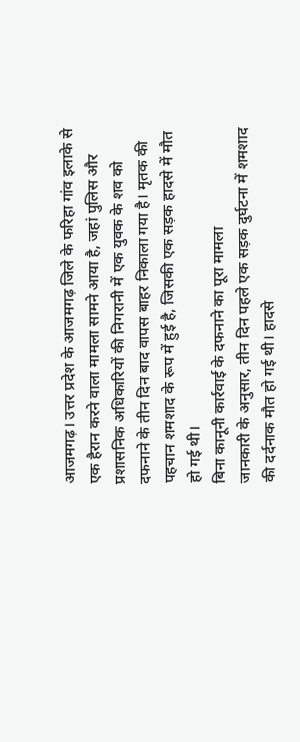आजमगढ़। उत्तर प्रदेश के आजमगढ़ जिले के फरिहा गांव इलाके से एक हैरान करने वाला मामला सामने आया है, जहां पुलिस और प्रशासनिक अधिकारियों की निगरानी में एक युवक के शव को दफनाने के तीन दिन बाद वापस बाहर निकाला गया है। मृतक की पहचान शमशाद के रूप में हुई है, जिसकी एक सड़क हादसे में मौत हो गई थी।
बिना कानूनी कार्रवाई के दफनाने का पूरा मामला
जानकारी के अनुसार, तीन दिन पहले एक सड़क दुर्घटना में शमशाद की दर्दनाक मौत हो गई थी। हादसे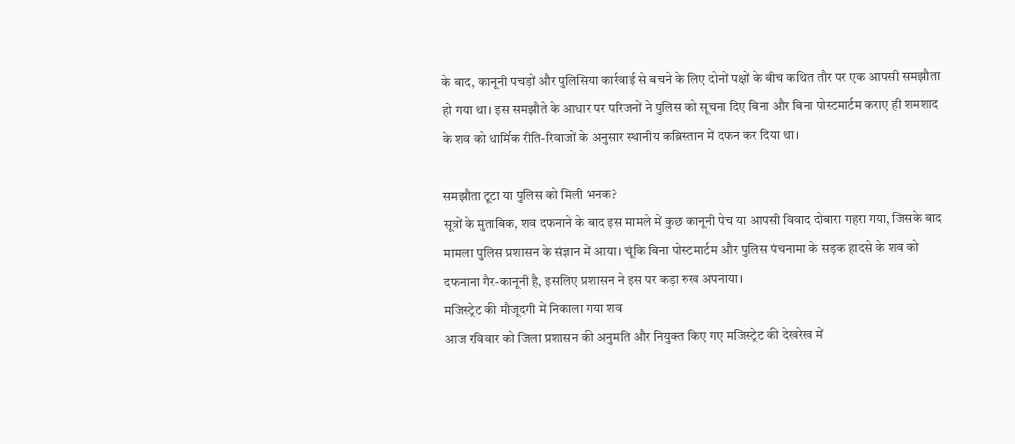के बाद, कानूनी पचड़ों और पुलिसिया कार्रवाई से बचने के लिए दोनों पक्षों के बीच कथित तौर पर एक आपसी समझौता हो गया था। इस समझौते के आधार पर परिजनों ने पुलिस को सूचना दिए बिना और बिना पोस्टमार्टम कराए ही शमशाद के शव को धार्मिक रीति-रिवाजों के अनुसार स्थानीय कब्रिस्तान में दफन कर दिया था।

समझौता टूटा या पुलिस को मिली भनक?
सूत्रों के मुताबिक, शव दफनाने के बाद इस मामले में कुछ कानूनी पेच या आपसी विवाद दोबारा गहरा गया, जिसके बाद मामला पुलिस प्रशासन के संज्ञान में आया। चूंकि बिना पोस्टमार्टम और पुलिस पंचनामा के सड़क हादसे के शव को दफनाना गैर-कानूनी है, इसलिए प्रशासन ने इस पर कड़ा रुख अपनाया।
मजिस्ट्रेट की मौजूदगी में निकाला गया शव
आज रविवार को जिला प्रशासन की अनुमति और नियुक्त किए गए मजिस्ट्रेट की देखरेख में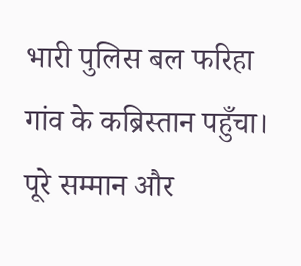भारी पुलिस बल फरिहा गांव के कब्रिस्तान पहुँचा। पूरे सम्मान और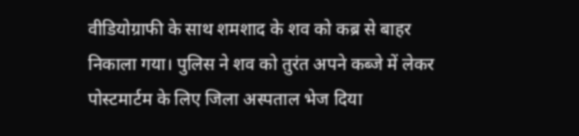वीडियोग्राफी के साथ शमशाद के शव को कब्र से बाहर निकाला गया। पुलिस ने शव को तुरंत अपने कब्जे में लेकर पोस्टमार्टम के लिए जिला अस्पताल भेज दिया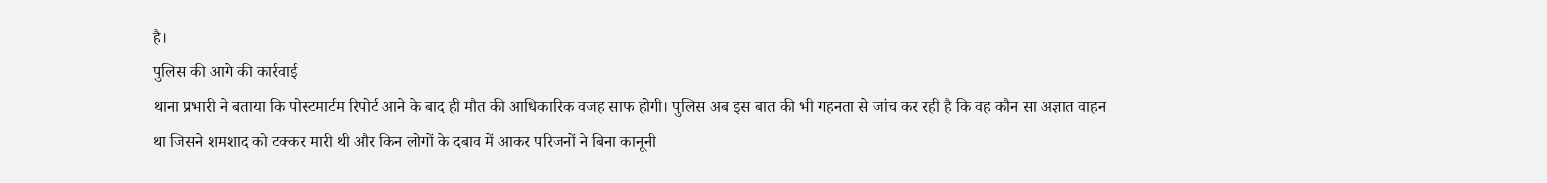है।
पुलिस की आगे की कार्रवाई
थाना प्रभारी ने बताया कि पोस्टमार्टम रिपोर्ट आने के बाद ही मौत की आधिकारिक वजह साफ होगी। पुलिस अब इस बात की भी गहनता से जांच कर रही है कि वह कौन सा अज्ञात वाहन था जिसने शमशाद को टक्कर मारी थी और किन लोगों के दबाव में आकर परिजनों ने बिना कानूनी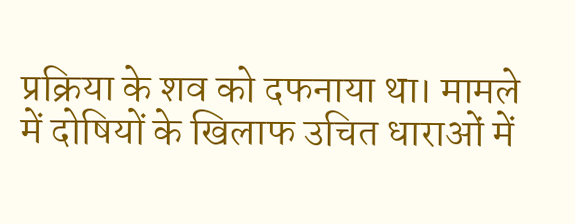प्रक्रिया के शव को दफनाया था। मामले में दोषियों के खिलाफ उचित धाराओं में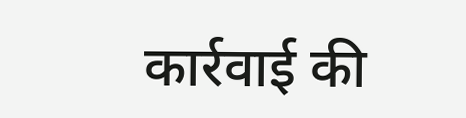कार्रवाई की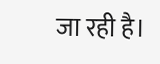जा रही है।